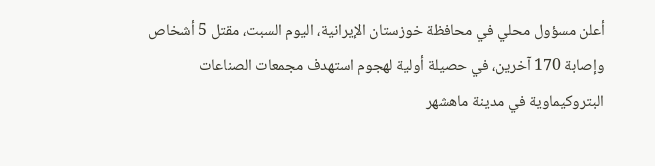أعلن مسؤول محلي في محافظة خوزستان الإيرانية، اليوم السبت، مقتل 5 أشخاص وإصابة 170 آخرين، في حصيلة أولية لهجوم استهدف مجمعات الصناعات البتروكيماوية في مدينة ماهشهر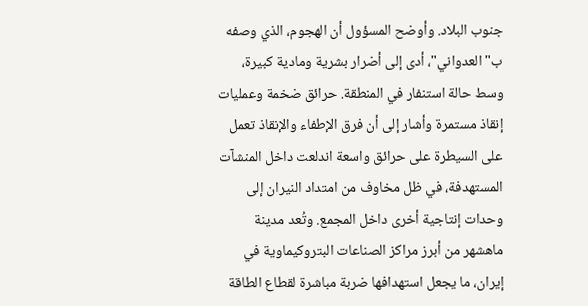جنوب البلاد. وأوضح المسؤول أن الهجوم، الذي وصفه ب"العدواني"، أدى إلى أضرار بشرية ومادية كبيرة، وسط حالة استنفار في المنطقة. حرائق ضخمة وعمليات إنقاذ مستمرة وأشار إلى أن فرق الإطفاء والإنقاذ تعمل على السيطرة على حرائق واسعة اندلعت داخل المنشآت المستهدفة، في ظل مخاوف من امتداد النيران إلى وحدات إنتاجية أخرى داخل المجمع. وتُعد مدينة ماهشهر من أبرز مراكز الصناعات البتروكيماوية في إيران، ما يجعل استهدافها ضربة مباشرة لقطاع الطاقة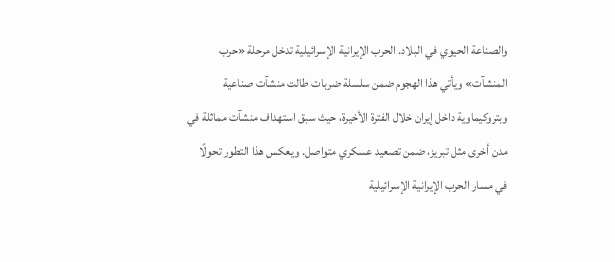والصناعة الحيوي في البلاد. الحرب الإيرانية الإسرائيلية تدخل مرحلة «حرب المنشآت» ويأتي هذا الهجوم ضمن سلسلة ضربات طالت منشآت صناعية وبتروكيماوية داخل إيران خلال الفترة الأخيرة، حيث سبق استهداف منشآت مماثلة في مدن أخرى مثل تبريز، ضمن تصعيد عسكري متواصل. ويعكس هذا التطور تحولًا في مسار الحرب الإيرانية الإسرائيلية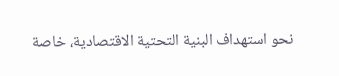نحو استهداف البنية التحتية الاقتصادية، خاصة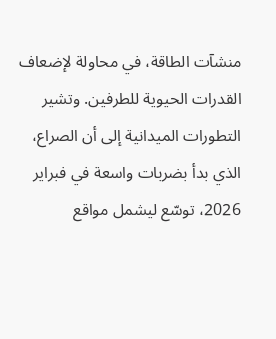منشآت الطاقة، في محاولة لإضعاف القدرات الحيوية للطرفين. وتشير التطورات الميدانية إلى أن الصراع، الذي بدأ بضربات واسعة في فبراير 2026، توسّع ليشمل مواقع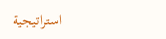استراتيجية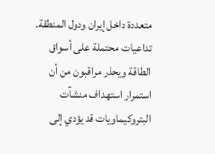متعددة داخل إيران ودول المنطقة. تداعيات محتملة على أسواق الطاقة ويحذر مراقبون من أن استمرار استهداف منشآت البتروكيماويات قد يؤدي إلى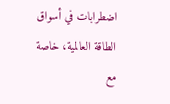اضطرابات في أسواق الطاقة العالمية، خاصة مع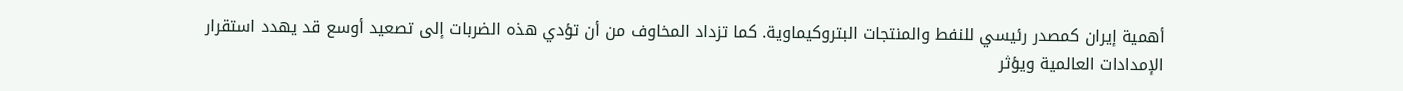أهمية إيران كمصدر رئيسي للنفط والمنتجات البتروكيماوية. كما تزداد المخاوف من أن تؤدي هذه الضربات إلى تصعيد أوسع قد يهدد استقرار الإمدادات العالمية ويؤثر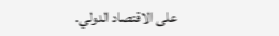على الاقتصاد الدولي.